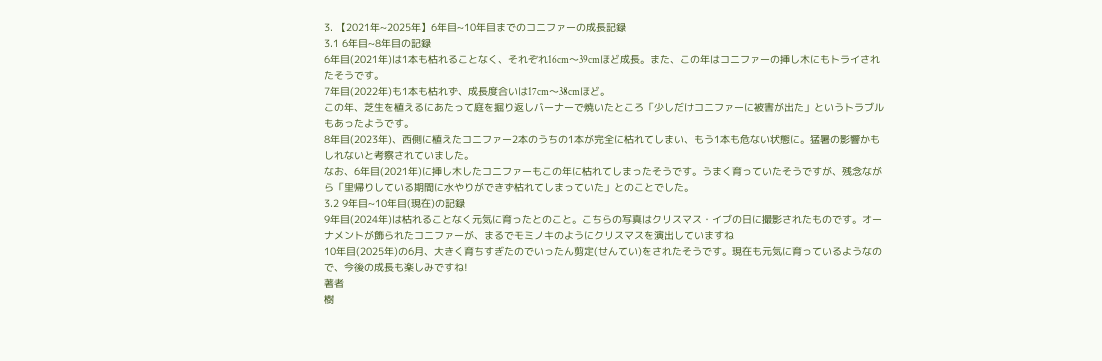3. 【2021年~2025年】6年目~10年目までのコニファーの成長記録
3.1 6年目~8年目の記録
6年目(2021年)は1本も枯れることなく、それぞれ16cm〜39cmほど成長。また、この年はコニファーの挿し木にもトライされたそうです。
7年目(2022年)も1本も枯れず、成長度合いは17cm〜38cmほど。
この年、芝生を植えるにあたって庭を掘り返しバーナーで焼いたところ「少しだけコニファーに被害が出た」というトラブルもあったようです。
8年目(2023年)、西側に植えたコニファー2本のうちの1本が完全に枯れてしまい、もう1本も危ない状態に。猛暑の影響かもしれないと考察されていました。
なお、6年目(2021年)に挿し木したコニファーもこの年に枯れてしまったそうです。うまく育っていたそうですが、残念ながら「里帰りしている期間に水やりができず枯れてしまっていた」とのことでした。
3.2 9年目~10年目(現在)の記録
9年目(2024年)は枯れることなく元気に育ったとのこと。こちらの写真はクリスマス・イブの日に撮影されたものです。オーナメントが飾られたコニファーが、まるでモミノキのようにクリスマスを演出していますね
10年目(2025年)の6月、大きく育ちすぎたのでいったん剪定(せんてい)をされたそうです。現在も元気に育っているようなので、今後の成長も楽しみですね!
著者
樹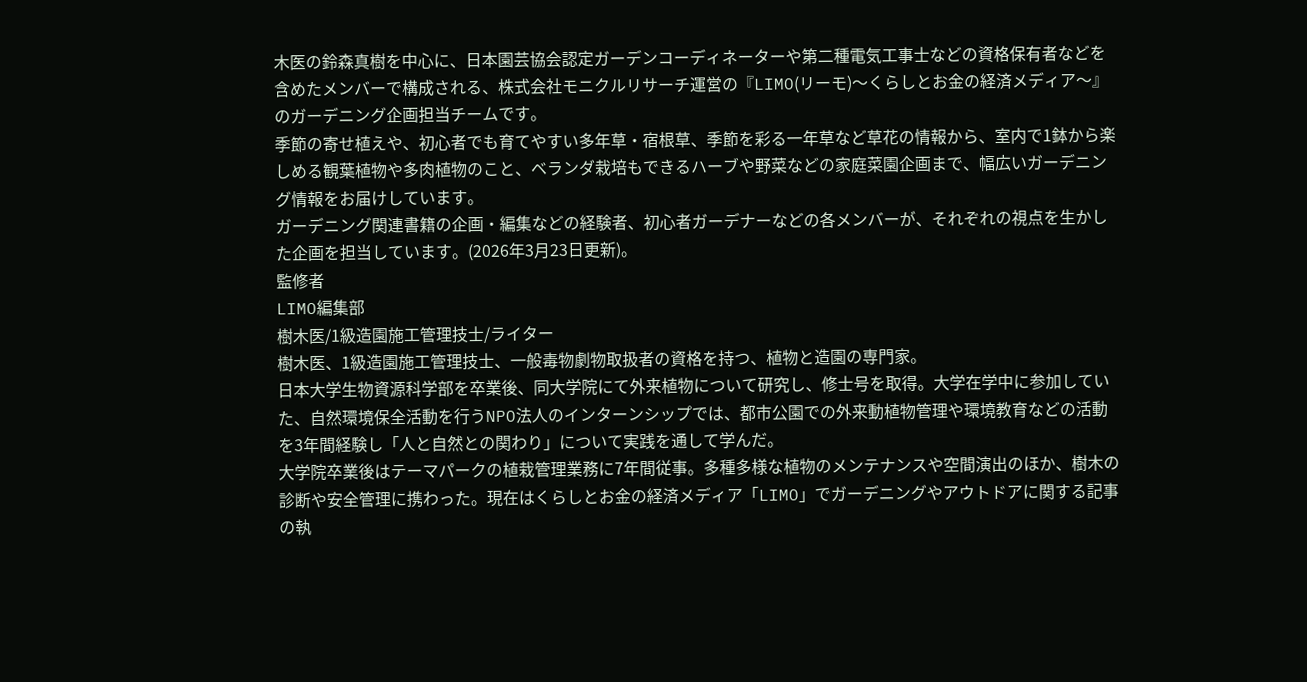木医の鈴森真樹を中心に、日本園芸協会認定ガーデンコーディネーターや第二種電気工事士などの資格保有者などを含めたメンバーで構成される、株式会社モニクルリサーチ運営の『LIMO(リーモ)〜くらしとお金の経済メディア〜』のガーデニング企画担当チームです。
季節の寄せ植えや、初心者でも育てやすい多年草・宿根草、季節を彩る一年草など草花の情報から、室内で1鉢から楽しめる観葉植物や多肉植物のこと、ベランダ栽培もできるハーブや野菜などの家庭菜園企画まで、幅広いガーデニング情報をお届けしています。
ガーデニング関連書籍の企画・編集などの経験者、初心者ガーデナーなどの各メンバーが、それぞれの視点を生かした企画を担当しています。(2026年3月23日更新)。
監修者
LIMO編集部
樹木医/1級造園施工管理技士/ライター
樹木医、1級造園施工管理技士、一般毒物劇物取扱者の資格を持つ、植物と造園の専門家。
日本大学生物資源科学部を卒業後、同大学院にて外来植物について研究し、修士号を取得。大学在学中に参加していた、自然環境保全活動を行うNPO法人のインターンシップでは、都市公園での外来動植物管理や環境教育などの活動を3年間経験し「人と自然との関わり」について実践を通して学んだ。
大学院卒業後はテーマパークの植栽管理業務に7年間従事。多種多様な植物のメンテナンスや空間演出のほか、樹木の診断や安全管理に携わった。現在はくらしとお金の経済メディア「LIMO」でガーデニングやアウトドアに関する記事の執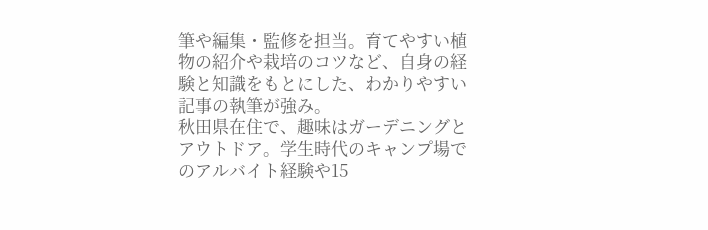筆や編集・監修を担当。育てやすい植物の紹介や栽培のコツなど、自身の経験と知識をもとにした、わかりやすい記事の執筆が強み。
秋田県在住で、趣味はガーデニングとアウトドア。学生時代のキャンプ場でのアルバイト経験や15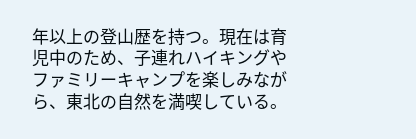年以上の登山歴を持つ。現在は育児中のため、子連れハイキングやファミリーキャンプを楽しみながら、東北の自然を満喫している。